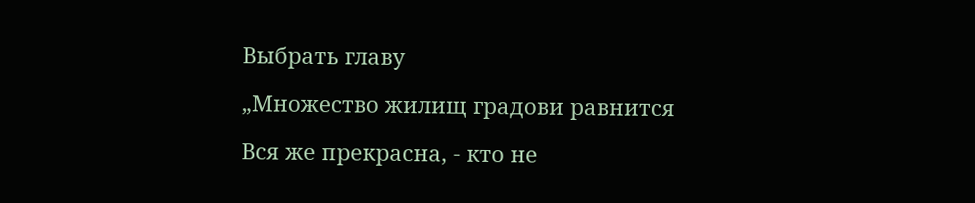Выбрать главу

„Множество жилищ градови равнится

Вся же прекрасна, - кто не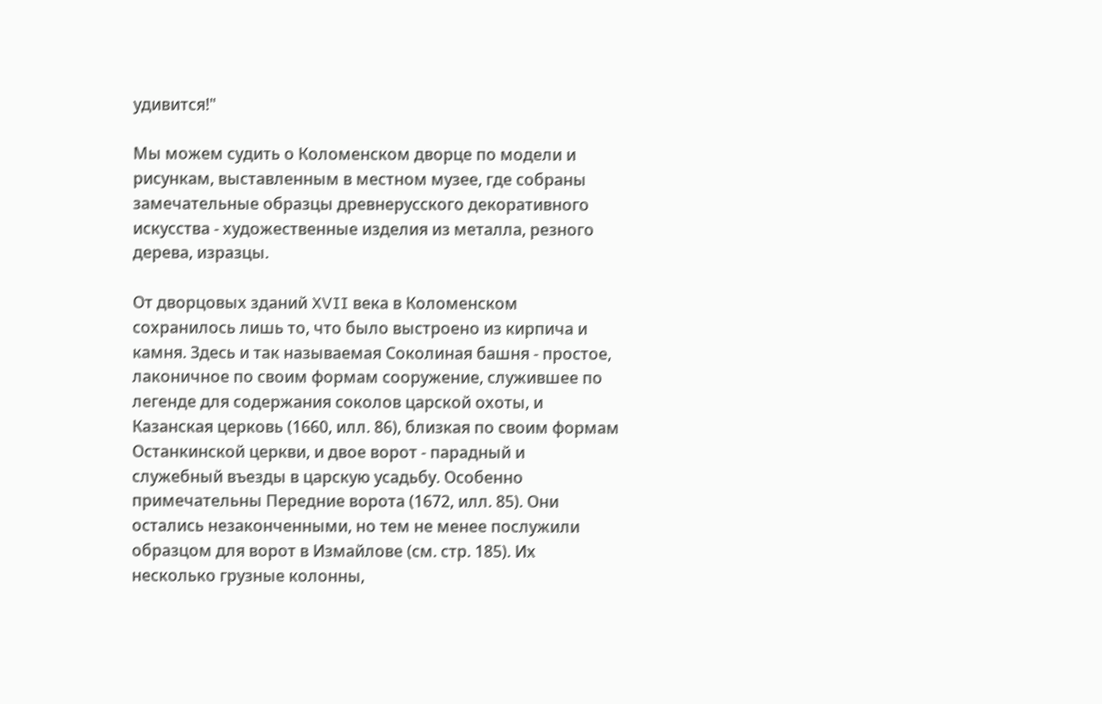удивится!"

Мы можем судить о Коломенском дворце по модели и рисункам, выставленным в местном музее, где собраны замечательные образцы древнерусского декоративного искусства - художественные изделия из металла, резного дерева, изразцы.

От дворцовых зданий XVII века в Коломенском сохранилось лишь то, что было выстроено из кирпича и камня. Здесь и так называемая Соколиная башня - простое, лаконичное по своим формам сооружение, служившее по легенде для содержания соколов царской охоты, и Казанская церковь (1660, илл. 86), близкая по своим формам Останкинской церкви, и двое ворот - парадный и служебный въезды в царскую усадьбу. Особенно примечательны Передние ворота (1672, илл. 85). Они остались незаконченными, но тем не менее послужили образцом для ворот в Измайлове (см. стр. 185). Их несколько грузные колонны,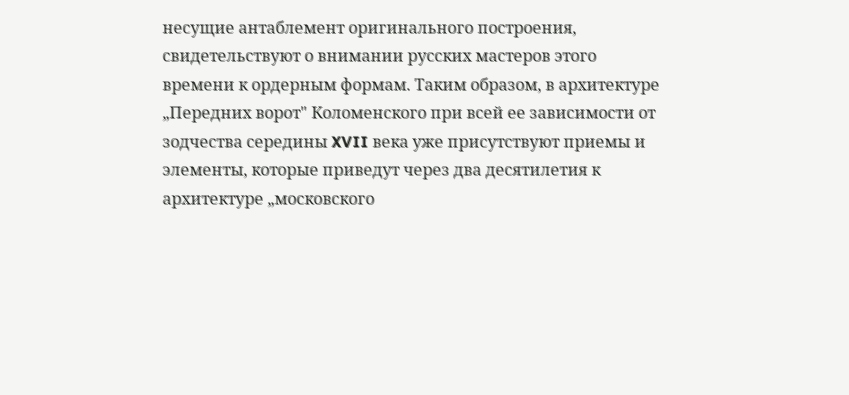несущие антаблемент оригинального построения, свидетельствуют о внимании русских мастеров этого времени к ордерным формам. Таким образом, в архитектуре „Передних ворот" Коломенского при всей ее зависимости от зодчества середины XVII века уже присутствуют приемы и элементы, которые приведут через два десятилетия к архитектуре „московского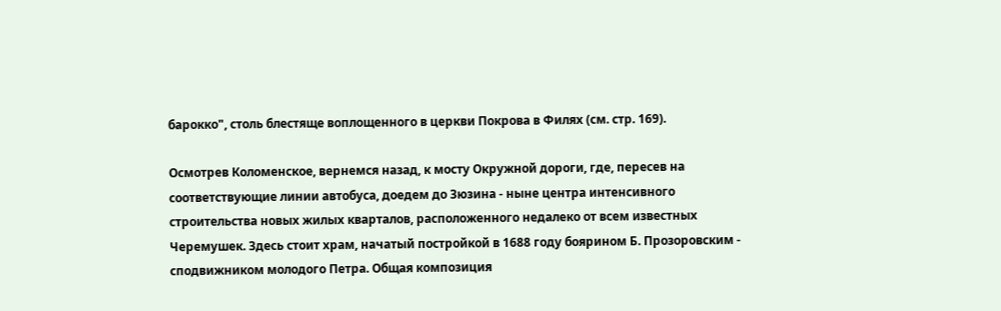барокко", столь блестяще воплощенного в церкви Покрова в Филях (см. стр. 169).

Осмотрев Коломенское, вернемся назад, к мосту Окружной дороги, где, пересев на соответствующие линии автобуса, доедем до Зюзина - ныне центра интенсивного строительства новых жилых кварталов, расположенного недалеко от всем известных Черемушек. Здесь стоит храм, начатый постройкой в 1688 году боярином Б. Прозоровским - сподвижником молодого Петра. Общая композиция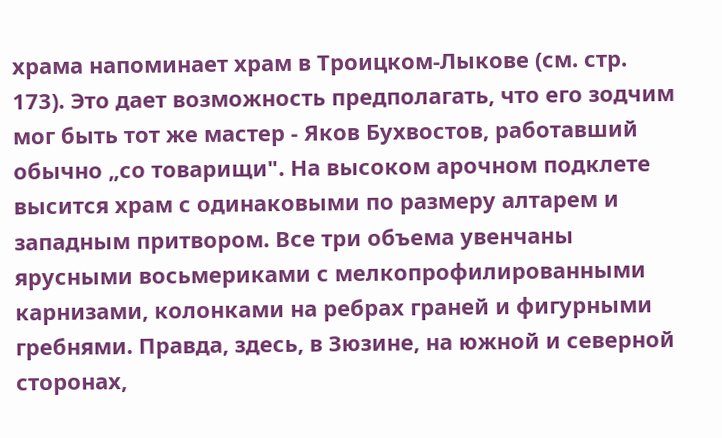храма напоминает храм в Троицком-Лыкове (см. стр. 173). Это дает возможность предполагать, что его зодчим мог быть тот же мастер - Яков Бухвостов, работавший обычно „со товарищи". На высоком арочном подклете высится храм с одинаковыми по размеру алтарем и западным притвором. Все три объема увенчаны ярусными восьмериками с мелкопрофилированными карнизами, колонками на ребрах граней и фигурными гребнями. Правда, здесь, в Зюзине, на южной и северной сторонах,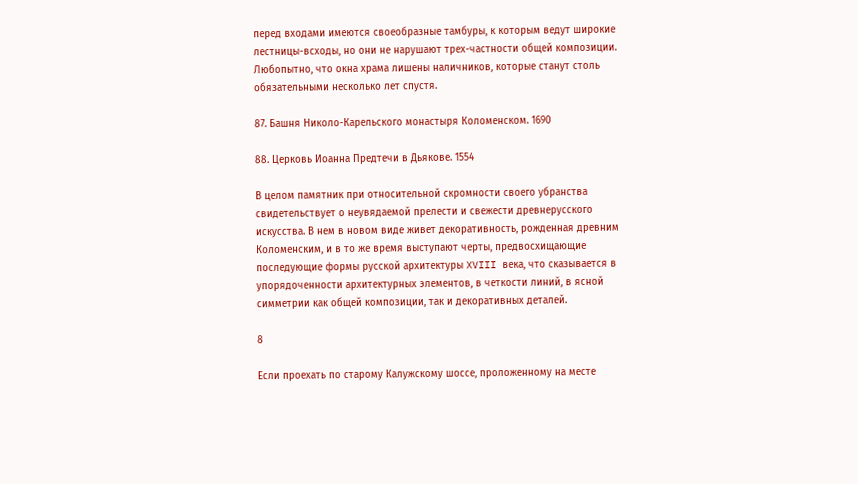перед входами имеются своеобразные тамбуры, к которым ведут широкие лестницы-всходы, но они не нарушают трех-частности общей композиции. Любопытно, что окна храма лишены наличников, которые станут столь обязательными несколько лет спустя.

87. Башня Николо-Карельского монастыря Коломенском. 1690

88. Церковь Иоанна Предтечи в Дьякове. 1554

В целом памятник при относительной скромности своего убранства свидетельствует о неувядаемой прелести и свежести древнерусского искусства. В нем в новом виде живет декоративность, рожденная древним Коломенским, и в то же время выступают черты, предвосхищающие последующие формы русской архитектуры XVIII века, что сказывается в упорядоченности архитектурных элементов, в четкости линий, в ясной симметрии как общей композиции, так и декоративных деталей.

8

Если проехать по старому Калужскому шоссе, проложенному на месте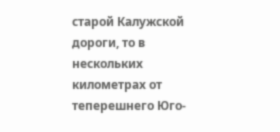старой Калужской дороги, то в нескольких километрах от теперешнего Юго-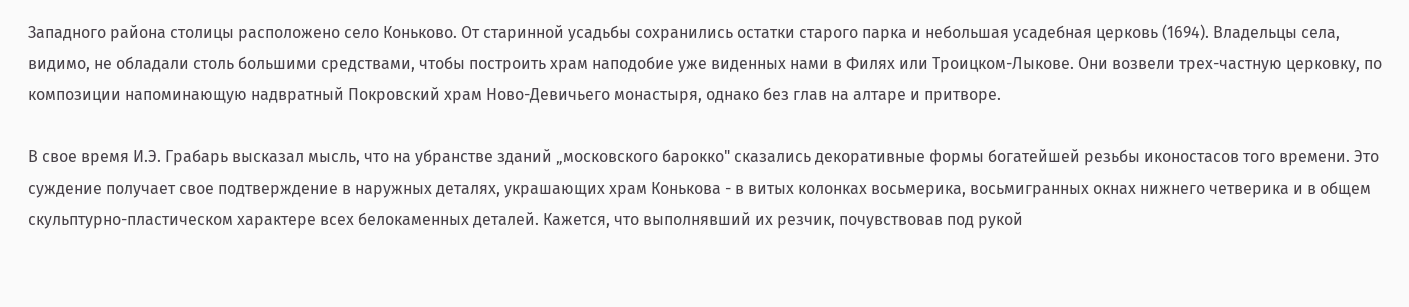Западного района столицы расположено село Коньково. От старинной усадьбы сохранились остатки старого парка и небольшая усадебная церковь (1694). Владельцы села, видимо, не обладали столь большими средствами, чтобы построить храм наподобие уже виденных нами в Филях или Троицком-Лыкове. Они возвели трех-частную церковку, по композиции напоминающую надвратный Покровский храм Ново-Девичьего монастыря, однако без глав на алтаре и притворе.

В свое время И.Э. Грабарь высказал мысль, что на убранстве зданий „московского барокко" сказались декоративные формы богатейшей резьбы иконостасов того времени. Это суждение получает свое подтверждение в наружных деталях, украшающих храм Конькова - в витых колонках восьмерика, восьмигранных окнах нижнего четверика и в общем скульптурно-пластическом характере всех белокаменных деталей. Кажется, что выполнявший их резчик, почувствовав под рукой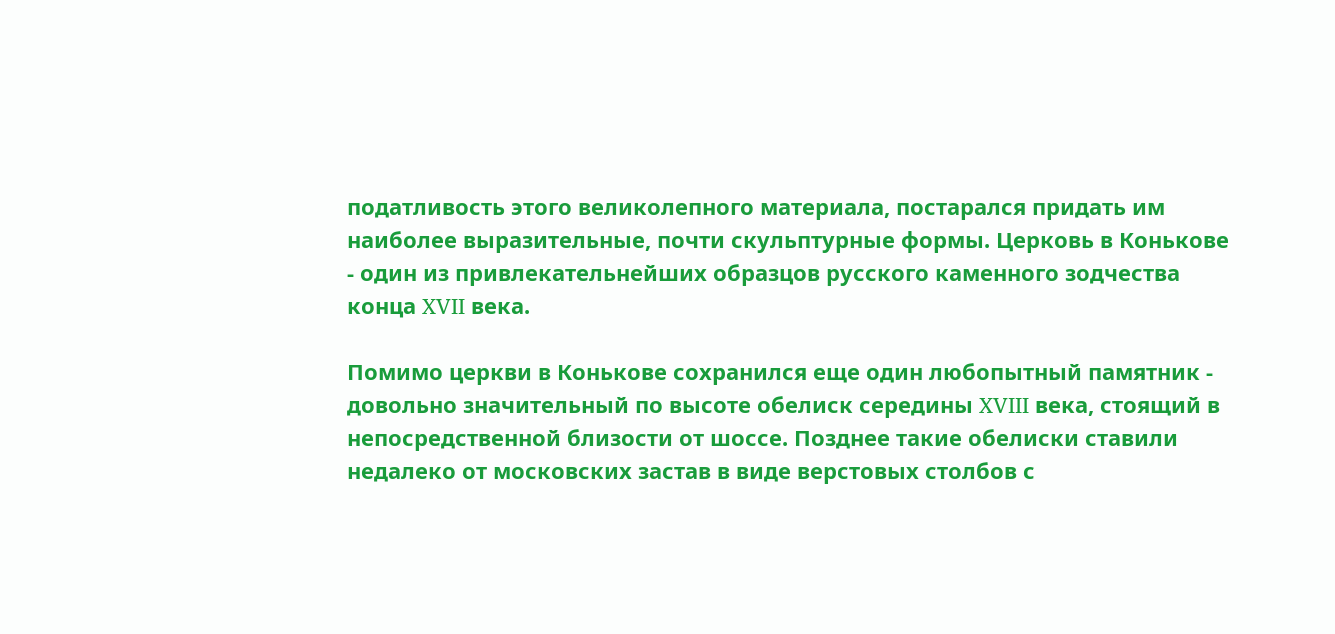податливость этого великолепного материала, постарался придать им наиболее выразительные, почти скульптурные формы. Церковь в Конькове - один из привлекательнейших образцов русского каменного зодчества конца XVII века.

Помимо церкви в Конькове сохранился еще один любопытный памятник - довольно значительный по высоте обелиск середины XVIII века, стоящий в непосредственной близости от шоссе. Позднее такие обелиски ставили недалеко от московских застав в виде верстовых столбов с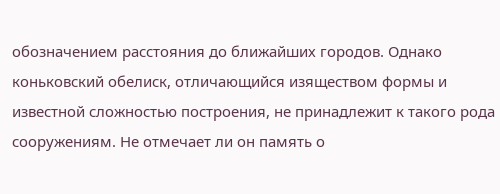обозначением расстояния до ближайших городов. Однако коньковский обелиск, отличающийся изяществом формы и известной сложностью построения, не принадлежит к такого рода сооружениям. Не отмечает ли он память о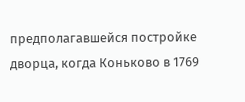предполагавшейся постройке дворца, когда Коньково в 1769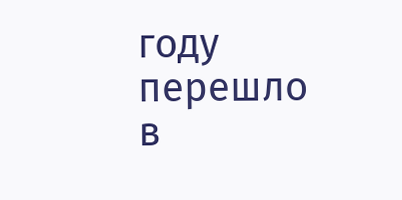году перешло в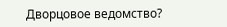Дворцовое ведомство?